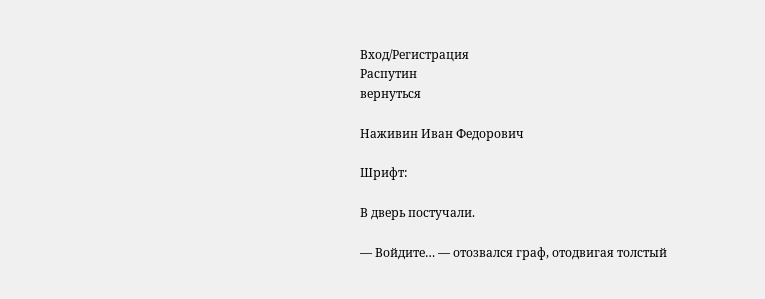Вход/Регистрация
Распутин
вернуться

Наживин Иван Федорович

Шрифт:

В дверь постучали.

— Войдите… — отозвался граф, отодвигая толстый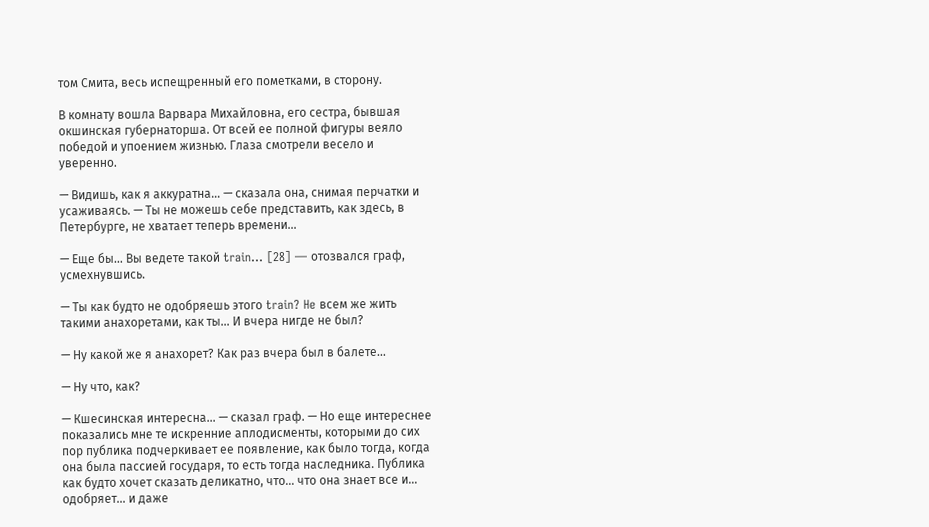том Смита, весь испещренный его пометками, в сторону.

В комнату вошла Варвара Михайловна, его сестра, бывшая окшинская губернаторша. От всей ее полной фигуры веяло победой и упоением жизнью. Глаза смотрели весело и уверенно.

— Видишь, как я аккуратна… — сказала она, снимая перчатки и усаживаясь. — Ты не можешь себе представить, как здесь, в Петербурге, не хватает теперь времени…

— Еще бы… Вы ведете такой train… [28] — отозвался граф, усмехнувшись.

— Ты как будто не одобряешь этого train? He всем же жить такими анахоретами, как ты… И вчера нигде не был?

— Ну какой же я анахорет? Как раз вчера был в балете…

— Ну что, как?

— Кшесинская интересна… — сказал граф. — Но еще интереснее показались мне те искренние аплодисменты, которыми до сих пор публика подчеркивает ее появление, как было тогда, когда она была пассией государя, то есть тогда наследника. Публика как будто хочет сказать деликатно, что… что она знает все и… одобряет… и даже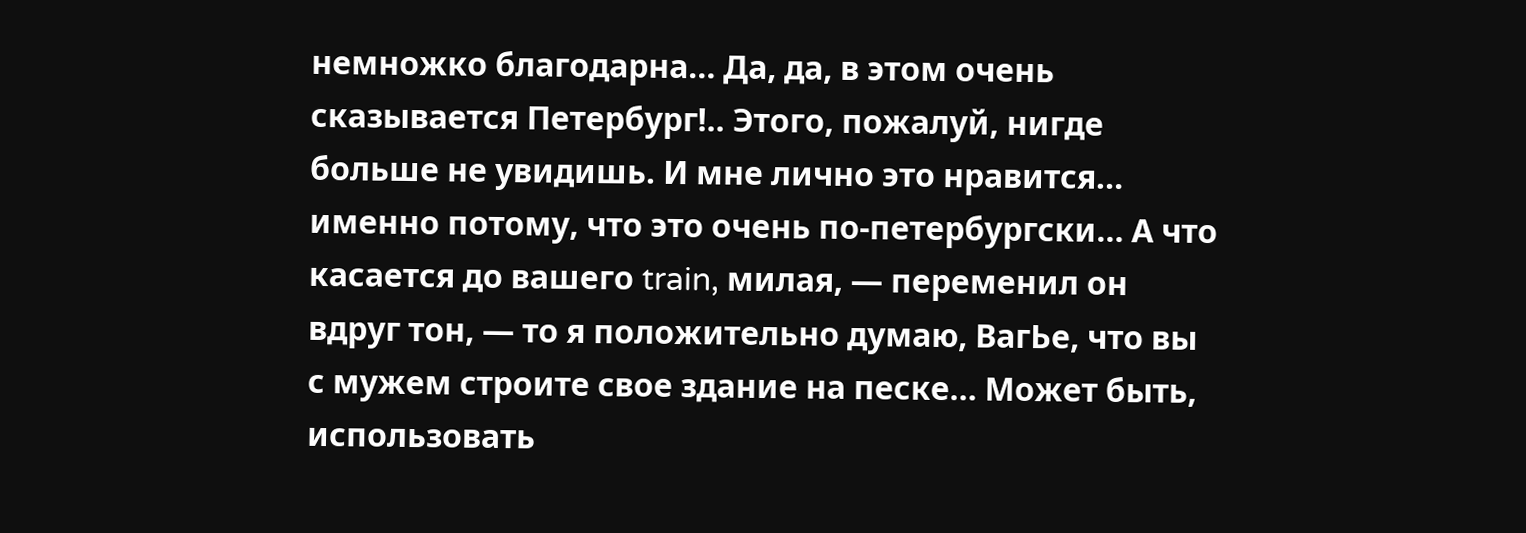немножко благодарна… Да, да, в этом очень сказывается Петербург!.. Этого, пожалуй, нигде больше не увидишь. И мне лично это нравится… именно потому, что это очень по-петербургски… А что касается до вашего train, милая, — переменил он вдруг тон, — то я положительно думаю, ВагЬе, что вы с мужем строите свое здание на песке… Может быть, использовать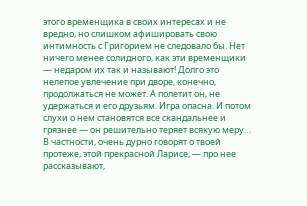этого временщика в своих интересах и не вредно, но слишком афишировать свою интимность с Григорием не следовало бы. Нет ничего менее солидного, как эти временщики — недаром их так и называют! Долго это нелепое увлечение при дворе, конечно, продолжаться не может. А полетит он, не удержаться и его друзьям. Игра опасна. И потом слухи о нем становятся все скандальнее и грязнее — он решительно теряет всякую меру… В частности, очень дурно говорят о твоей протеже, этой прекрасной Ларисе, — про нее рассказывают,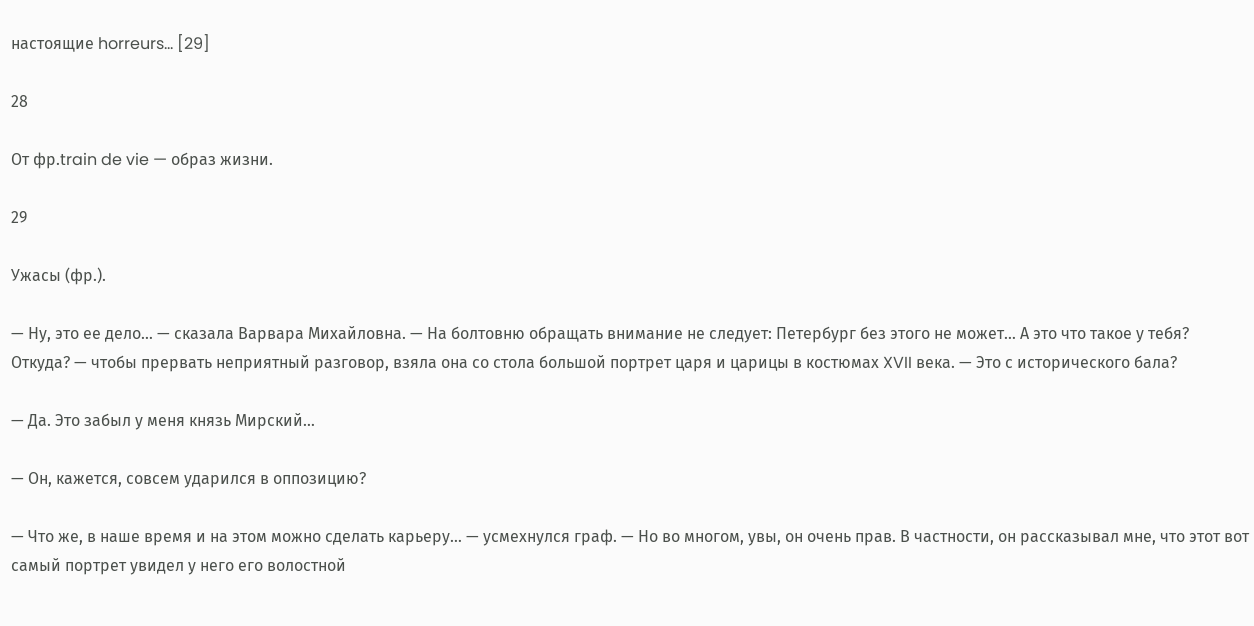настоящие horreurs… [29]

28

От фр.train de vie — образ жизни.

29

Ужасы (фр.).

— Ну, это ее дело… — сказала Варвара Михайловна. — На болтовню обращать внимание не следует: Петербург без этого не может… А это что такое у тебя? Откуда? — чтобы прервать неприятный разговор, взяла она со стола большой портрет царя и царицы в костюмах XVII века. — Это с исторического бала?

— Да. Это забыл у меня князь Мирский…

— Он, кажется, совсем ударился в оппозицию?

— Что же, в наше время и на этом можно сделать карьеру… — усмехнулся граф. — Но во многом, увы, он очень прав. В частности, он рассказывал мне, что этот вот самый портрет увидел у него его волостной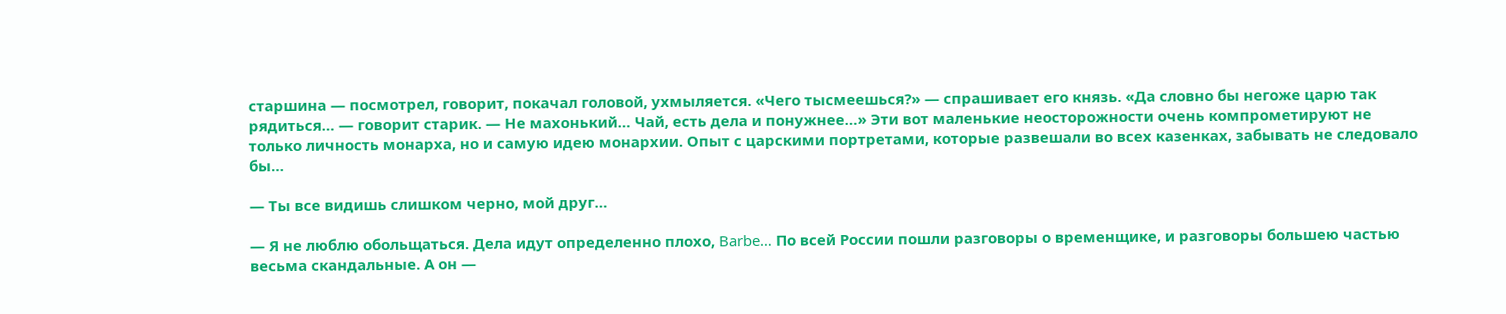старшина — посмотрел, говорит, покачал головой, ухмыляется. «Чего тысмеешься?» — спрашивает его князь. «Да словно бы негоже царю так рядиться… — говорит старик. — Не махонький… Чай, есть дела и понужнее…» Эти вот маленькие неосторожности очень компрометируют не только личность монарха, но и самую идею монархии. Опыт с царскими портретами, которые развешали во всех казенках, забывать не следовало бы…

— Ты все видишь слишком черно, мой друг…

— Я не люблю обольщаться. Дела идут определенно плохо, Barbe… По всей России пошли разговоры о временщике, и разговоры большею частью весьма скандальные. А он —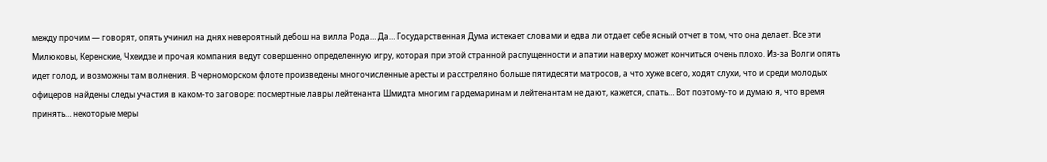между прочим — говорят, опять учинил на днях невероятный дебош на вилла Рода… Да… Государственная Дума истекает словами и едва ли отдает себе ясный отчет в том, что она делает. Все эти Милюковы, Керенские, Чхеидзе и прочая компания ведут совершенно определенную игру, которая при этой странной распущенности и апатии наверху может кончиться очень плохо. Из-за Волги опять идет голод, и возможны там волнения. В черноморском флоте произведены многочисленные аресты и расстреляно больше пятидесяти матросов, а что хуже всего, ходят слухи, что и среди молодых офицеров найдены следы участия в каком-то заговоре: посмертные лавры лейтенанта Шмидта многим гардемаринам и лейтенантам не дают, кажется, спать… Вот поэтому-то и думаю я, что время принять… некоторые меры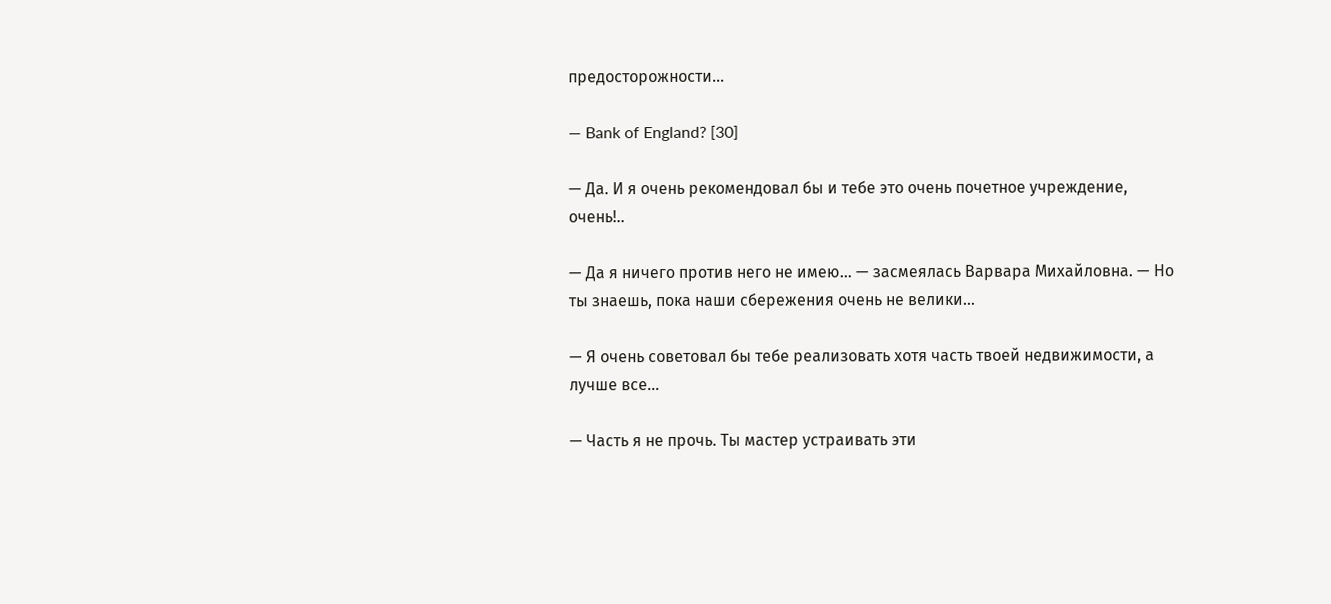предосторожности…

— Bank of England? [30]

— Да. И я очень рекомендовал бы и тебе это очень почетное учреждение, очень!..

— Да я ничего против него не имею… — засмеялась Варвара Михайловна. — Но ты знаешь, пока наши сбережения очень не велики…

— Я очень советовал бы тебе реализовать хотя часть твоей недвижимости, а лучше все…

— Часть я не прочь. Ты мастер устраивать эти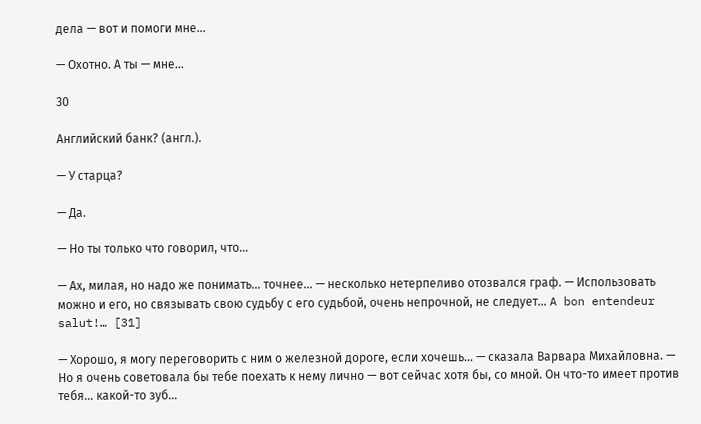дела — вот и помоги мне…

— Охотно. А ты — мне…

30

Английский банк? (англ.).

— У старца?

— Да.

— Но ты только что говорил, что…

— Ах, милая, но надо же понимать… точнее… — несколько нетерпеливо отозвался граф. — Использовать можно и его, но связывать свою судьбу с его судьбой, очень непрочной, не следует… A bon entendeur salut!… [31]

— Хорошо, я могу переговорить с ним о железной дороге, если хочешь… — сказала Варвара Михайловна. — Но я очень советовала бы тебе поехать к нему лично — вот сейчас хотя бы, со мной. Он что-то имеет против тебя… какой-то зуб…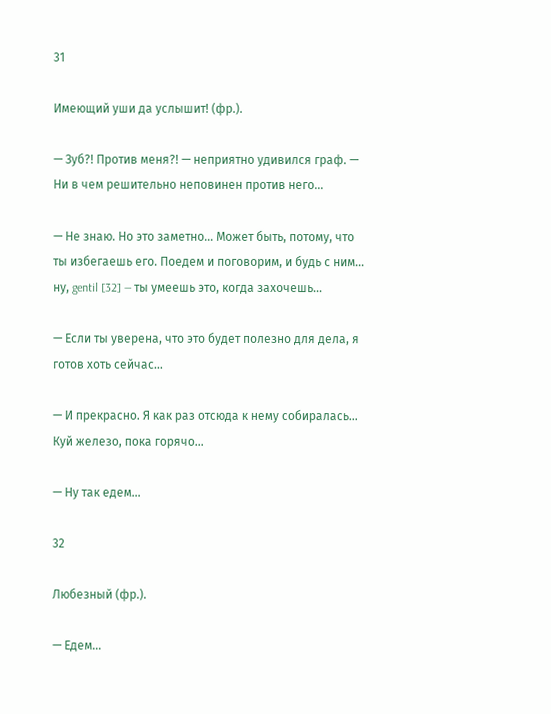31

Имеющий уши да услышит! (фр.).

— Зуб?! Против меня?! — неприятно удивился граф. — Ни в чем решительно неповинен против него…

— Не знаю. Но это заметно… Может быть, потому, что ты избегаешь его. Поедем и поговорим, и будь с ним… ну, gentil [32] — ты умеешь это, когда захочешь…

— Если ты уверена, что это будет полезно для дела, я готов хоть сейчас…

— И прекрасно. Я как раз отсюда к нему собиралась… Куй железо, пока горячо…

— Ну так едем…

32

Любезный (фр.).

— Едем…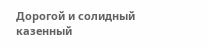Дорогой и солидный казенный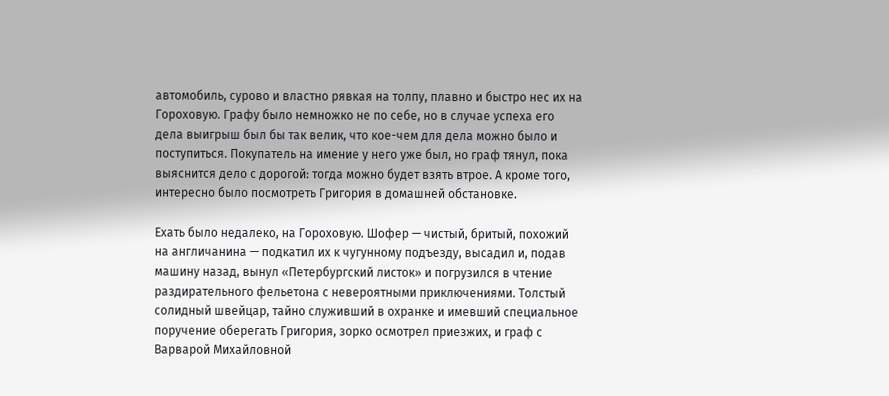автомобиль, сурово и властно рявкая на толпу, плавно и быстро нес их на Гороховую. Графу было немножко не по себе, но в случае успеха его дела выигрыш был бы так велик, что кое-чем для дела можно было и поступиться. Покупатель на имение у него уже был, но граф тянул, пока выяснится дело с дорогой: тогда можно будет взять втрое. А кроме того, интересно было посмотреть Григория в домашней обстановке.

Ехать было недалеко, на Гороховую. Шофер — чистый, бритый, похожий на англичанина — подкатил их к чугунному подъезду, высадил и, подав машину назад, вынул «Петербургский листок» и погрузился в чтение раздирательного фельетона с невероятными приключениями. Толстый солидный швейцар, тайно служивший в охранке и имевший специальное поручение оберегать Григория, зорко осмотрел приезжих, и граф с Варварой Михайловной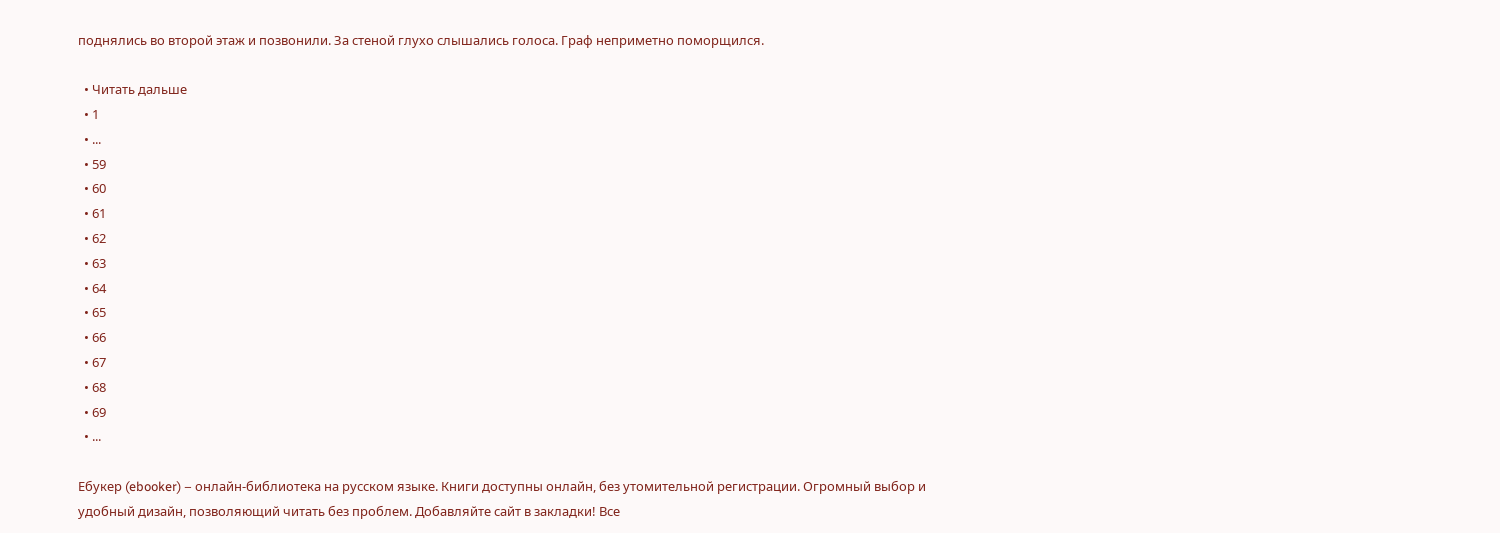поднялись во второй этаж и позвонили. За стеной глухо слышались голоса. Граф неприметно поморщился.

  • Читать дальше
  • 1
  • ...
  • 59
  • 60
  • 61
  • 62
  • 63
  • 64
  • 65
  • 66
  • 67
  • 68
  • 69
  • ...

Ебукер (ebooker) – онлайн-библиотека на русском языке. Книги доступны онлайн, без утомительной регистрации. Огромный выбор и удобный дизайн, позволяющий читать без проблем. Добавляйте сайт в закладки! Все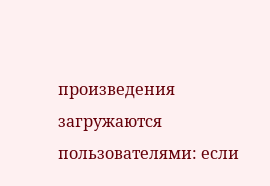произведения загружаются пользователями: если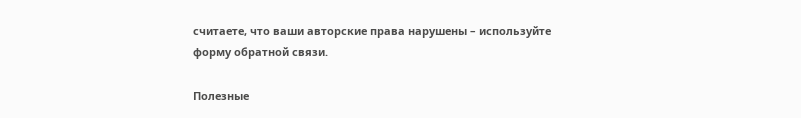считаете, что ваши авторские права нарушены – используйте форму обратной связи.

Полезные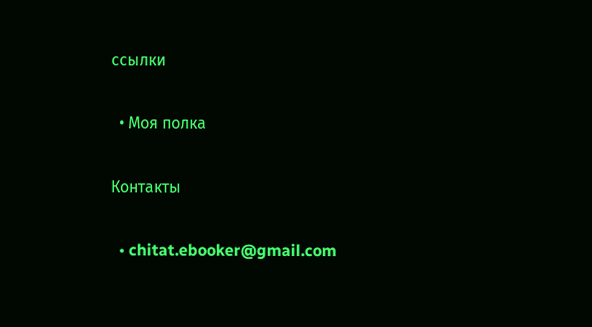ссылки

  • Моя полка

Контакты

  • chitat.ebooker@gmail.com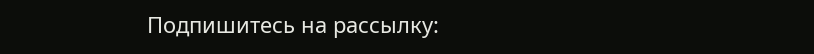Подпишитесь на рассылку: